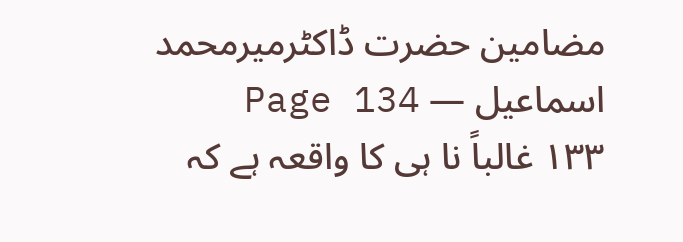مضامین حضرت ڈاکٹرمیرمحمد اسماعیل — Page 134
١٣٣ غالباً نا ہی کا واقعہ ہے کہ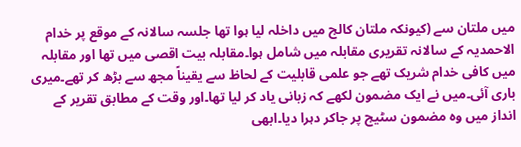میں ملتان سے (کیونکہ ملتان کالج میں داخلہ لیا ہوا تھا جلسہ سالانہ کے موقع پر خدام الاحمدیہ کے سالانہ تقریری مقابلہ میں شامل ہوا۔مقابلہ بیت اقصی میں تھا اور مقابلہ میں کافی خدام شریک تھے جو علمی قابلیت کے لحاظ سے یقیناً مجھ سے بڑھ کر تھے۔میری باری آئی۔میں نے ایک مضمون لکھے کہ زبانی یاد کر لیا تھا۔اور وقت کے مطابق تقریر کے انداز میں وہ مضمون سٹیج پر جاکر دہرا دیا۔ابھی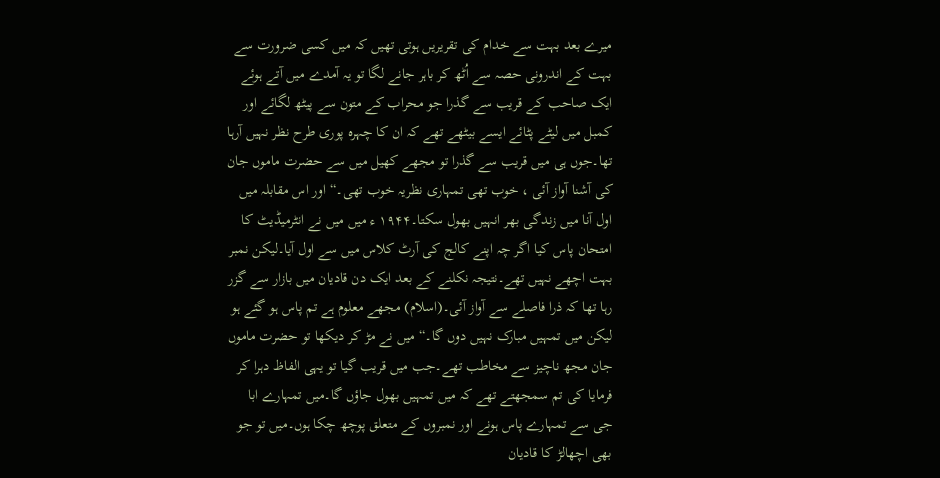میرے بعد بہت سے خدام کی تقریریں ہوتی تھیں کہ میں کسی ضرورت سے بہت کے اندرونی حصہ سے اُٹھ کر باہر جانے لگا تو یہ آمدے میں آتے ہوئے ایک صاحب کے قریب سے گذرا جو محراب کے متون سے پیٹھ لگائے اور کمبل میں لیٹے پٹائے ایسے بیٹھے تھے کہ ان کا چہرہ پوری طرح نظر نہیں آرہا تھا۔جوں ہی میں قریب سے گذرا تو مجھے کھیل میں سے حضرت ماموں جان کی آشنا آواز آئی ، خوب تھی تمہاری نظریہ خوب تھی۔“ اور اس مقابلہ میں اول آنا میں زندگی بھر انہیں بھول سکتا۔۱۹۴۴ ء میں میں نے انٹرمیڈیٹ کا امتحان پاس کیا اگر چہ اپنے کالج کی آرٹ کلاس میں سے اول آیا۔لیکن نمبر بہت اچھے نہیں تھے۔نتیجہ نکلنے کے بعد ایک دن قادیان میں بازار سے گزر رہا تھا کہ ذرا فاصلے سے آواز آئی۔(اسلام) مجھے معلوم ہے تم پاس ہو گئے ہو لیکن میں تمہیں مبارک نہیں دوں گا۔“ میں نے مڑ کر دیکھا تو حضرت ماموں جان مجھ ناچیز سے مخاطب تھے۔جب میں قریب گیا تو یہی الفاظ دہرا کر فرمایا کی تم سمجھتے تھے کہ میں تمہیں بھول جاؤں گا۔میں تمہارے ابا جی سے تمہارے پاس ہونے اور نمبروں کے متعلق پوچھ چکا ہوں۔میں تو جو بھی اچھالڑ کا قادیان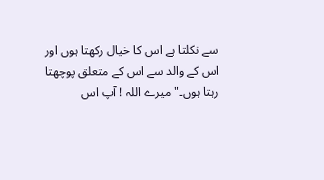سے نکلتا ہے اس کا خیال رکھتا ہوں اور اس کے والد سے اس کے متعلق پوچھتا رہتا ہوں۔" میرے اللہ ! آپ اس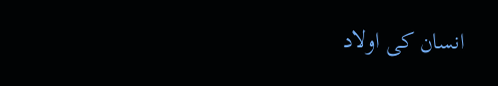انسان کی اولاد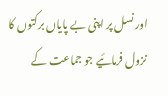اور نسل پر اپنی بے پایاں برکتوں کا نزول فرمائیے جو جماعت کے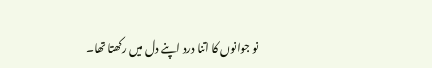نو جوانوں کا اتنا درد اپنے دل میں رکھتا تھا۔